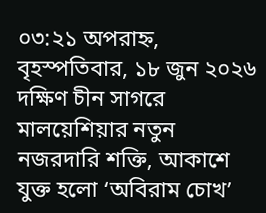০৩:২১ অপরাহ্ন, বৃহস্পতিবার, ১৮ জুন ২০২৬
দক্ষিণ চীন সাগরে মালয়েশিয়ার নতুন নজরদারি শক্তি, আকাশে যুক্ত হলো ‘অবিরাম চোখ’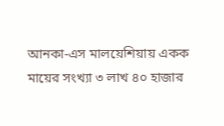আনকা-এস মালয়েশিয়ায় একক মায়ের সংখ্যা ৩ লাখ ৪০ হাজার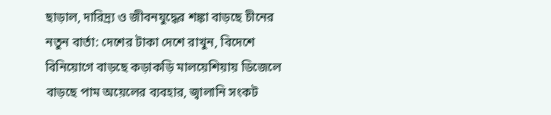ছাড়াল, দারিদ্র্য ও জীবনযুদ্ধের শঙ্কা বাড়ছে চীনের নতুন বার্তা: দেশের টাকা দেশে রাখুন, বিদেশে বিনিয়োগে বাড়ছে কড়াকড়ি মালয়েশিয়ায় ডিজেলে বাড়ছে পাম অয়েলের ব্যবহার, জ্বালানি সংকট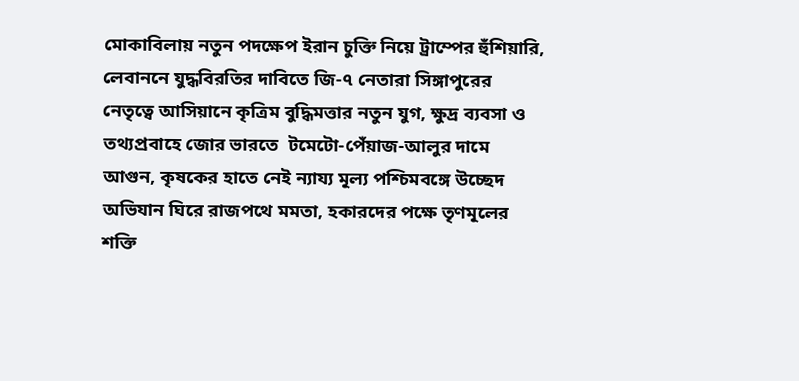মোকাবিলায় নতুন পদক্ষেপ ইরান চুক্তি নিয়ে ট্রাম্পের হুঁশিয়ারি, লেবাননে যুদ্ধবিরতির দাবিতে জি-৭ নেতারা সিঙ্গাপুরের নেতৃত্বে আসিয়ানে কৃত্রিম বুদ্ধিমত্তার নতুন যুগ, ক্ষুদ্র ব্যবসা ও তথ্যপ্রবাহে জোর ভারতে  টমেটো-পেঁয়াজ-আলুর দামে আগুন, কৃষকের হাতে নেই ন্যায্য মূল্য পশ্চিমবঙ্গে উচ্ছেদ অভিযান ঘিরে রাজপথে মমতা, হকারদের পক্ষে তৃণমূলের শক্তি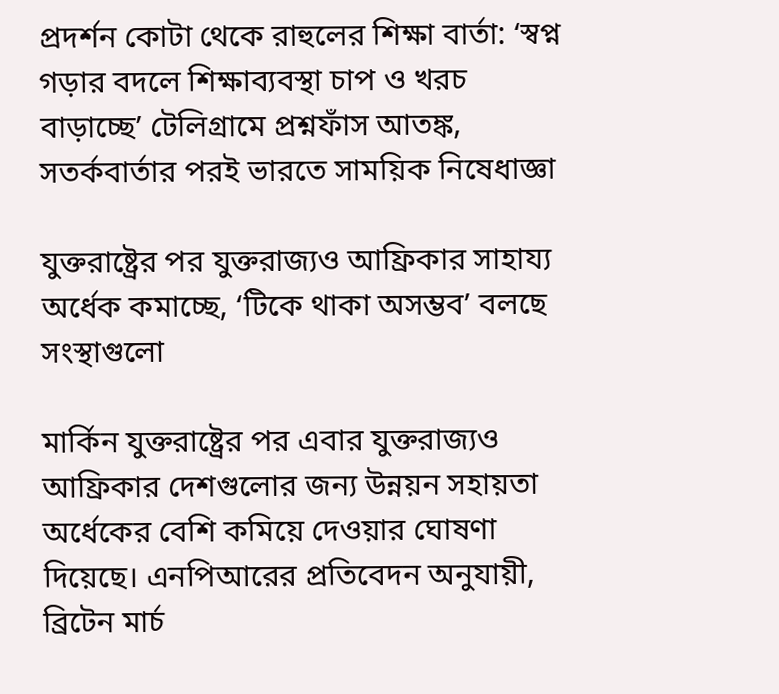প্রদর্শন কোটা থেকে রাহুলের শিক্ষা বার্তা: ‘স্বপ্ন গড়ার বদলে শিক্ষাব্যবস্থা চাপ ও খরচ বাড়াচ্ছে’ টেলিগ্রামে প্রশ্নফাঁস আতঙ্ক, সতর্কবার্তার পরই ভারতে সাময়িক নিষেধাজ্ঞা

যুক্তরাষ্ট্রের পর যুক্তরাজ্যও আফ্রিকার সাহায্য অর্ধেক কমাচ্ছে, ‘টিকে থাকা অসম্ভব’ বলছে সংস্থাগুলো

মার্কিন যুক্তরাষ্ট্রের পর এবার যুক্তরাজ্যও আফ্রিকার দেশগুলোর জন্য উন্নয়ন সহায়তা অর্ধেকের বেশি কমিয়ে দেওয়ার ঘোষণা দিয়েছে। এনপিআরের প্রতিবেদন অনুযায়ী, ব্রিটেন মার্চ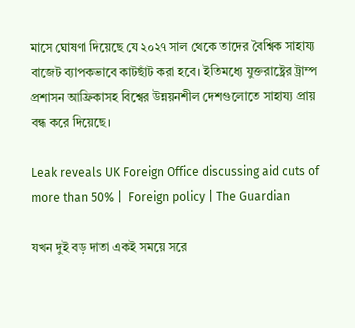মাসে ঘোষণা দিয়েছে যে ২০২৭ সাল থেকে তাদের বৈশ্বিক সাহায্য বাজেট ব্যাপকভাবে কাটছাঁট করা হবে। ইতিমধ্যে যুক্তরাষ্ট্রের ট্রাম্প প্রশাসন আফ্রিকাসহ বিশ্বের উন্নয়নশীল দেশগুলোতে সাহায্য প্রায় বন্ধ করে দিয়েছে।

Leak reveals UK Foreign Office discussing aid cuts of more than 50% |  Foreign policy | The Guardian

যখন দুই বড় দাতা একই সময়ে সরে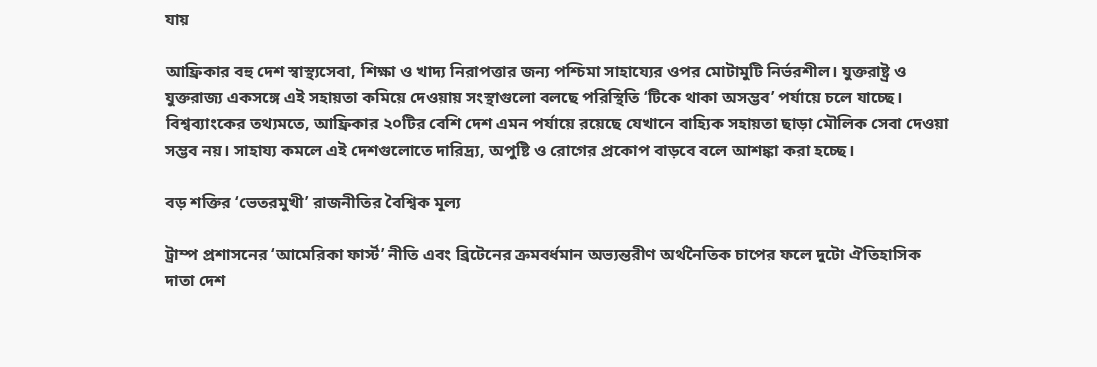যায়

আফ্রিকার বহু দেশ স্বাস্থ্যসেবা, শিক্ষা ও খাদ্য নিরাপত্তার জন্য পশ্চিমা সাহায্যের ওপর মোটামুটি নির্ভরশীল। যুক্তরাষ্ট্র ও যুক্তরাজ্য একসঙ্গে এই সহায়তা কমিয়ে দেওয়ায় সংস্থাগুলো বলছে পরিস্থিতি ‘টিকে থাকা অসম্ভব’ পর্যায়ে চলে যাচ্ছে। বিশ্বব্যাংকের তথ্যমতে, আফ্রিকার ২০টির বেশি দেশ এমন পর্যায়ে রয়েছে যেখানে বাহ্যিক সহায়তা ছাড়া মৌলিক সেবা দেওয়া সম্ভব নয়। সাহায্য কমলে এই দেশগুলোতে দারিদ্র্য, অপুষ্টি ও রোগের প্রকোপ বাড়বে বলে আশঙ্কা করা হচ্ছে।

বড় শক্তির ‘ভেতরমুখী’ রাজনীতির বৈশ্বিক মূল্য

ট্রাম্প প্রশাসনের ‘আমেরিকা ফার্স্ট’ নীতি এবং ব্রিটেনের ক্রমবর্ধমান অভ্যন্তরীণ অর্থনৈতিক চাপের ফলে দুটো ঐতিহাসিক দাতা দেশ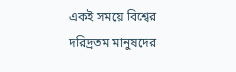একই সময়ে বিশ্বের দরিদ্রতম মানুষদের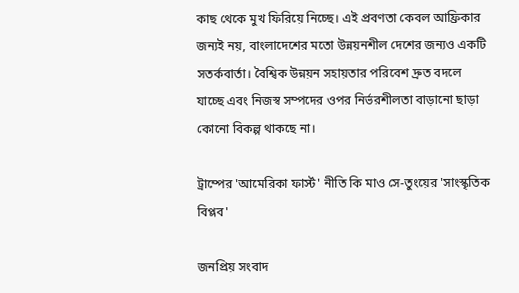কাছ থেকে মুখ ফিরিয়ে নিচ্ছে। এই প্রবণতা কেবল আফ্রিকার জন্যই নয়, বাংলাদেশের মতো উন্নয়নশীল দেশের জন্যও একটি সতর্কবার্তা। বৈশ্বিক উন্নয়ন সহায়তার পরিবেশ দ্রুত বদলে যাচ্ছে এবং নিজস্ব সম্পদের ওপর নির্ভরশীলতা বাড়ানো ছাড়া কোনো বিকল্প থাকছে না।

ট্রাম্পের 'আমেরিকা ফার্স্ট' নীতি কি মাও সে-তুংয়ের 'সাংস্কৃতিক বিপ্লব'

জনপ্রিয় সংবাদ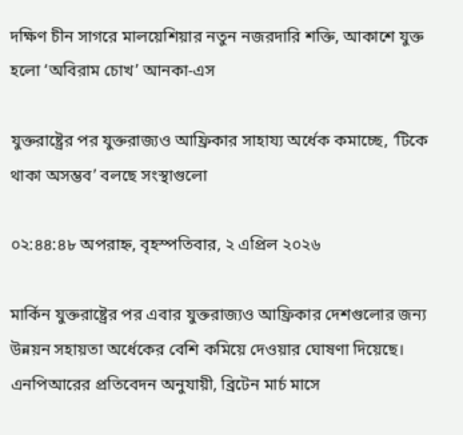দক্ষিণ চীন সাগরে মালয়েশিয়ার নতুন নজরদারি শক্তি, আকাশে যুক্ত হলো ‘অবিরাম চোখ’ আনকা-এস

যুক্তরাষ্ট্রের পর যুক্তরাজ্যও আফ্রিকার সাহায্য অর্ধেক কমাচ্ছে, ‘টিকে থাকা অসম্ভব’ বলছে সংস্থাগুলো

০২:৪৪:৪৮ অপরাহ্ন, বৃহস্পতিবার, ২ এপ্রিল ২০২৬

মার্কিন যুক্তরাষ্ট্রের পর এবার যুক্তরাজ্যও আফ্রিকার দেশগুলোর জন্য উন্নয়ন সহায়তা অর্ধেকের বেশি কমিয়ে দেওয়ার ঘোষণা দিয়েছে। এনপিআরের প্রতিবেদন অনুযায়ী, ব্রিটেন মার্চ মাসে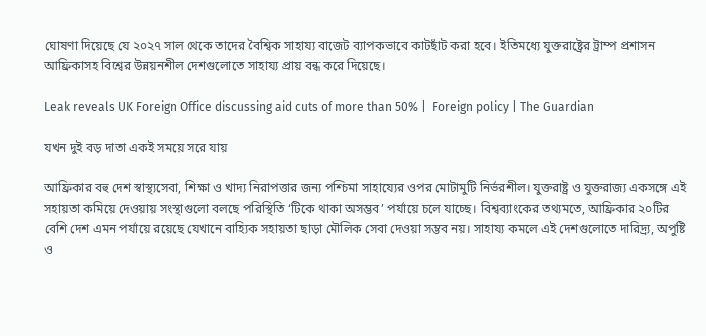ঘোষণা দিয়েছে যে ২০২৭ সাল থেকে তাদের বৈশ্বিক সাহায্য বাজেট ব্যাপকভাবে কাটছাঁট করা হবে। ইতিমধ্যে যুক্তরাষ্ট্রের ট্রাম্প প্রশাসন আফ্রিকাসহ বিশ্বের উন্নয়নশীল দেশগুলোতে সাহায্য প্রায় বন্ধ করে দিয়েছে।

Leak reveals UK Foreign Office discussing aid cuts of more than 50% |  Foreign policy | The Guardian

যখন দুই বড় দাতা একই সময়ে সরে যায়

আফ্রিকার বহু দেশ স্বাস্থ্যসেবা, শিক্ষা ও খাদ্য নিরাপত্তার জন্য পশ্চিমা সাহায্যের ওপর মোটামুটি নির্ভরশীল। যুক্তরাষ্ট্র ও যুক্তরাজ্য একসঙ্গে এই সহায়তা কমিয়ে দেওয়ায় সংস্থাগুলো বলছে পরিস্থিতি ‘টিকে থাকা অসম্ভব’ পর্যায়ে চলে যাচ্ছে। বিশ্বব্যাংকের তথ্যমতে, আফ্রিকার ২০টির বেশি দেশ এমন পর্যায়ে রয়েছে যেখানে বাহ্যিক সহায়তা ছাড়া মৌলিক সেবা দেওয়া সম্ভব নয়। সাহায্য কমলে এই দেশগুলোতে দারিদ্র্য, অপুষ্টি ও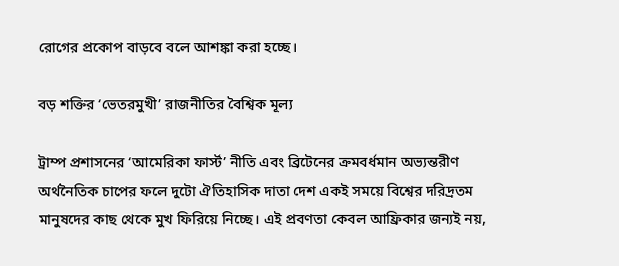রোগের প্রকোপ বাড়বে বলে আশঙ্কা করা হচ্ছে।

বড় শক্তির ‘ভেতরমুখী’ রাজনীতির বৈশ্বিক মূল্য

ট্রাম্প প্রশাসনের ‘আমেরিকা ফার্স্ট’ নীতি এবং ব্রিটেনের ক্রমবর্ধমান অভ্যন্তরীণ অর্থনৈতিক চাপের ফলে দুটো ঐতিহাসিক দাতা দেশ একই সময়ে বিশ্বের দরিদ্রতম মানুষদের কাছ থেকে মুখ ফিরিয়ে নিচ্ছে। এই প্রবণতা কেবল আফ্রিকার জন্যই নয়,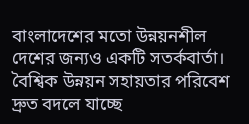বাংলাদেশের মতো উন্নয়নশীল দেশের জন্যও একটি সতর্কবার্তা। বৈশ্বিক উন্নয়ন সহায়তার পরিবেশ দ্রুত বদলে যাচ্ছে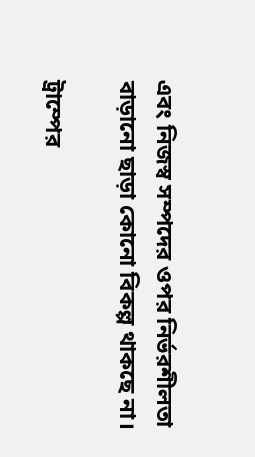এবং নিজস্ব সম্পদের ওপর নির্ভরশীলতা বাড়ানো ছাড়া কোনো বিকল্প থাকছে না।

ট্রাম্পের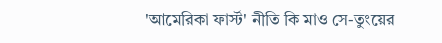'আমেরিকা ফার্স্ট' নীতি কি মাও সে-তুংয়ের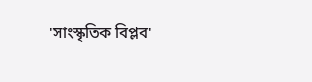'সাংস্কৃতিক বিপ্লব'